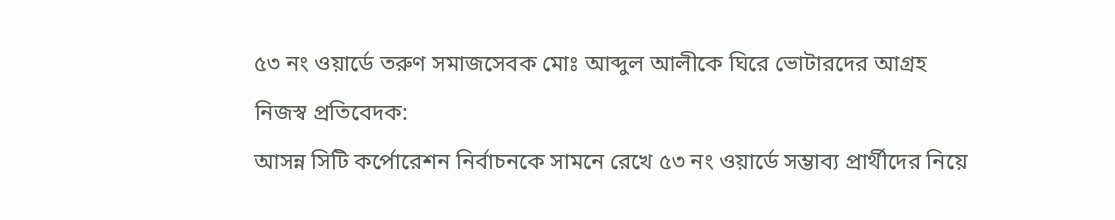৫৩ নং ওয়ার্ডে তরুণ সমাজসেবক মোঃ আব্দুল আলীকে ঘিরে ভোটারদের আগ্রহ
নিজস্ব প্রতিবেদক:
আসন্ন সিটি কর্পোরেশন নির্বাচনকে সামনে রেখে ৫৩ নং ওয়ার্ডে সম্ভাব্য প্রার্থীদের নিয়ে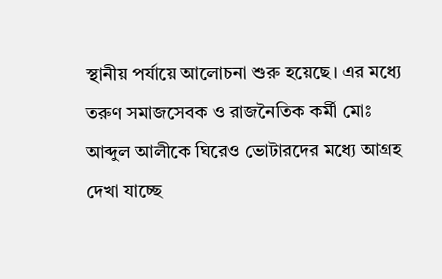স্থানীয় পর্যায়ে আলোচনা শুরু হয়েছে। এর মধ্যে তরুণ সমাজসেবক ও রাজনৈতিক কর্মী মোঃ আব্দুল আলীকে ঘিরেও ভোটারদের মধ্যে আগ্রহ দেখা যাচ্ছে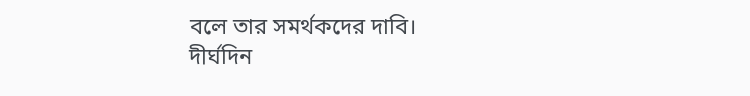বলে তার সমর্থকদের দাবি।
দীর্ঘদিন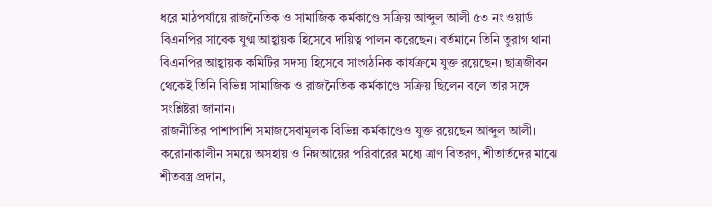ধরে মাঠপর্যায়ে রাজনৈতিক ও সামাজিক কর্মকাণ্ডে সক্রিয় আব্দুল আলী ৫৩ নং ওয়ার্ড বিএনপির সাবেক যুগ্ম আহ্বায়ক হিসেবে দায়িত্ব পালন করেছেন। বর্তমানে তিনি তুরাগ থানা বিএনপির আহ্বায়ক কমিটির সদস্য হিসেবে সাংগঠনিক কার্যক্রমে যুক্ত রয়েছেন। ছাত্রজীবন থেকেই তিনি বিভিন্ন সামাজিক ও রাজনৈতিক কর্মকাণ্ডে সক্রিয় ছিলেন বলে তার সঙ্গে সংশ্লিষ্টরা জানান।
রাজনীতির পাশাপাশি সমাজসেবামূলক বিভিন্ন কর্মকাণ্ডেও যুক্ত রয়েছেন আব্দুল আলী। করোনাকালীন সময়ে অসহায় ও নিম্নআয়ের পরিবারের মধ্যে ত্রাণ বিতরণ, শীতার্তদের মাঝে শীতবস্ত্র প্রদান,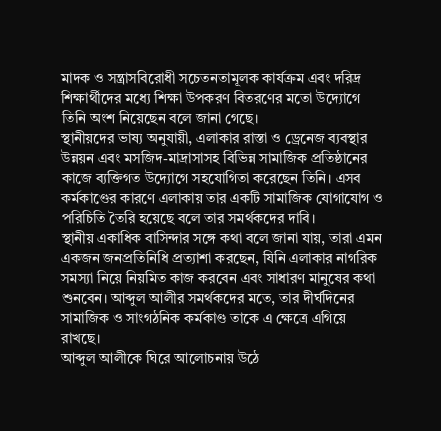মাদক ও সন্ত্রাসবিরোধী সচেতনতামূলক কার্যক্রম এবং দরিদ্র শিক্ষার্থীদের মধ্যে শিক্ষা উপকরণ বিতরণের মতো উদ্যোগে তিনি অংশ নিয়েছেন বলে জানা গেছে।
স্থানীয়দের ভাষ্য অনুযায়ী, এলাকার রাস্তা ও ড্রেনেজ ব্যবস্থার উন্নয়ন এবং মসজিদ-মাদ্রাসাসহ বিভিন্ন সামাজিক প্রতিষ্ঠানের কাজে ব্যক্তিগত উদ্যোগে সহযোগিতা করেছেন তিনি। এসব কর্মকাণ্ডের কারণে এলাকায় তার একটি সামাজিক যোগাযোগ ও পরিচিতি তৈরি হয়েছে বলে তার সমর্থকদের দাবি।
স্থানীয় একাধিক বাসিন্দার সঙ্গে কথা বলে জানা যায়, তারা এমন একজন জনপ্রতিনিধি প্রত্যাশা করছেন, যিনি এলাকার নাগরিক সমস্যা নিয়ে নিয়মিত কাজ করবেন এবং সাধারণ মানুষের কথা শুনবেন। আব্দুল আলীর সমর্থকদের মতে, তার দীর্ঘদিনের সামাজিক ও সাংগঠনিক কর্মকাণ্ড তাকে এ ক্ষেত্রে এগিয়ে রাখছে।
আব্দুল আলীকে ঘিরে আলোচনায় উঠে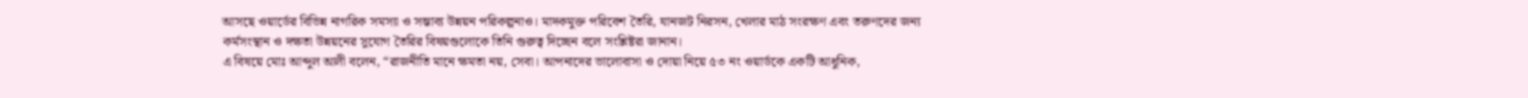আসছে ওয়ার্ডের বিভিন্ন নাগরিক সমস্যা ও সম্ভাব্য উন্নয়ন পরিকল্পনাও। মাদকমুক্ত পরিবেশ তৈরি, যানজট নিরসন, খেলার মাঠ সংরক্ষণ এবং তরুণদের জন্য কর্মসংস্থান ও দক্ষতা উন্নয়নের সুযোগ তৈরির বিষয়গুলোকে তিনি গুরুত্ব দিচ্ছেন বলে সংশ্লিষ্টরা জানান।
এ বিষয়ে মোঃ আব্দুল আলী বলেন, “রাজনীতি মানে ক্ষমতা নয়, সেবা। আপনাদের ভালোবাসা ও দোয়া নিয়ে ৫৩ নং ওয়ার্ডকে একটি আধুনিক,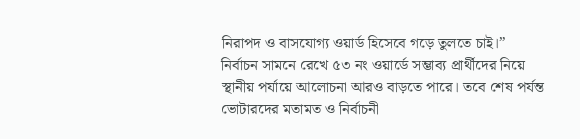নিরাপদ ও বাসযোগ্য ওয়ার্ড হিসেবে গড়ে তুলতে চাই।”
নির্বাচন সামনে রেখে ৫৩ নং ওয়ার্ডে সম্ভাব্য প্রার্থীদের নিয়ে স্থানীয় পর্যায়ে আলোচনা আরও বাড়তে পারে। তবে শেষ পর্যন্ত ভোটারদের মতামত ও নির্বাচনী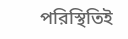পরিস্থিতিই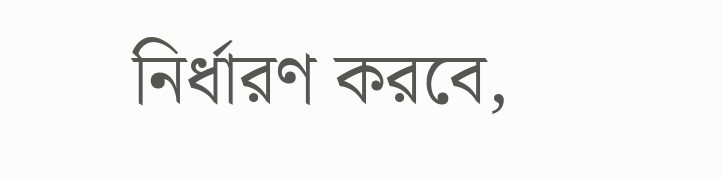নির্ধারণ করবে,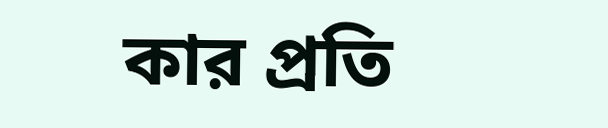কার প্রতি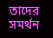তাদের সমর্থন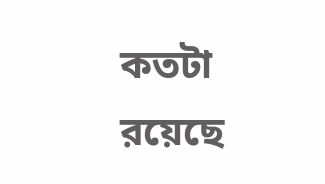কতটা রয়েছে